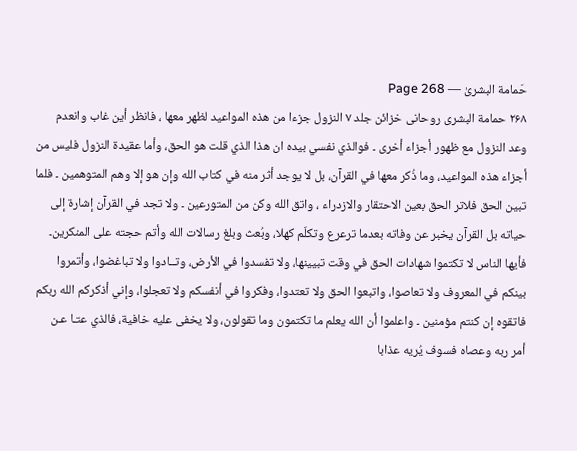حَمامة البشریٰ — Page 268
۲۶۸ حمامة البشرى روحانی خزائن جلد ۷ النزول جزءا من هذه المواعيد لظهر معها ، فانظر أين غاب وانعدم وعد النزول مع ظهور أجزاء أخرى ۔ فوالذي نفسي بيده ان هذا الذي قلت هو الحق، وأما عقيدة النزول فليس من أجزاء هذه المواعيد، وما ذُكر معها في القرآن، بل لا يوجد أثر منه في كتاب الله وإن هو إلا وهم المتوهمين ۔ فلما تبين الحق فلاتر الحق بعين الاحتقار والازدراء ، واتق الله وكن من المتورعين ۔ ولا تجد في القرآن إشارة إلى حياته بل القرآن يخبر عن وفاته بعدما ترعرع وتكلّم كهلا، وبُعث وبلغ رسالات الله وأتم حجته على المنكرين۔ فأيها الناس لا تكتموا شهادات الحق في وقت تبيينها، ولا تفسدوا في الأرض، وتــادوا ولا تباغضوا، وأتمروا بينكم في المعروف ولا تعاصوا، واتبعوا الحق ولا تعتدوا، وفكروا في أنفسكم ولا تعجلوا، وإني أذكركم الله ربكم فاتقوه إن كنتم مؤمنين ۔ واعلموا أن الله يعلم ما تكتمون وما تقولون، ولا يخفى عليه خافية، فالذي عتـا عـن أمر ربه وعصاه فسوف يُريه عذابا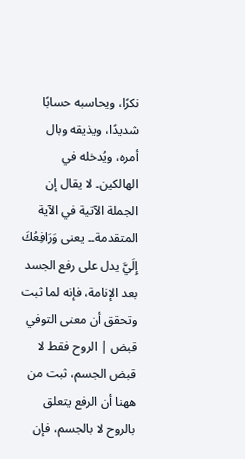نكرًا، ويحاسبه حسابًا شديدًا، ويذيقه وبال أمره، ويُدخله في الهالكين۔ لا يقال إن الجملة الآتية في الآية المتقدمة۔۔ يعنى وَرَافِعُكَ إِلَيَّ يدل على رفع الجسد بعد الإنامة، فإنه لما ثبت وتحقق أن معنى التوفي قبض | الروح فقط لا قبض الجسم، ثبت من ههنا أن الرفع يتعلق بالروح لا بالجسم، فإن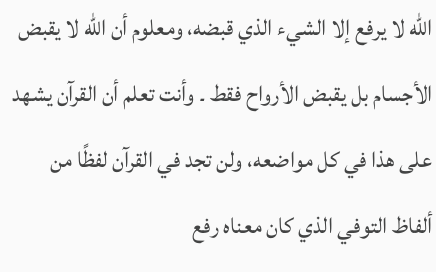الله لا يرفع إلا الشيء الذي قبضه، ومعلوم أن الله لا يقبض الأجسام بل يقبض الأرواح فقط ۔ وأنت تعلم أن القرآن يشهد على هذا في كل مواضعه، ولن تجد في القرآن لفظًا من ألفاظ التوفي الذي كان معناه رفع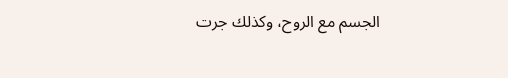الجسم مع الروح، وكذلك جرت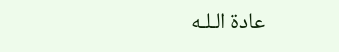عادة الـلـه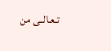تـعـالــى من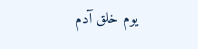يوم خلق آدم